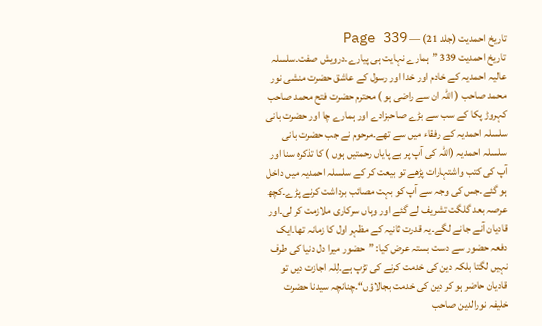تاریخ احمدیت (جلد 21) — Page 339
تاریخ احمدیت 339 ”ہمارے نہایت ہی پیارے۔درویش صفت۔سلسلہ عالیہ احمدیہ کے خادم اور خدا اور رسول کے عاشق حضرت منشی نور محمد صاحب ( اللہ ان سے راضی ہو ) محترم حضرت فتح محمد صاحب کہروڑ پکا کے سب سے بڑے صاحبزادے اور ہمارے چا اور حضرت بانی سلسلہ احمدیہ کے رفقاء میں سے تھے۔مرحوم نے جب حضرت بانی سلسلہ احمدیہ (اللہ کی آپ پر بے پایاں رحمتیں ہوں ) کا تذکرہ سنا اور آپ کی کتب واشتہارات پڑھے تو بیعت کر کے سلسلہ احمدیہ میں داخل ہو گئے۔جس کی وجہ سے آپ کو بہت مصائب برداشت کرنے پڑے۔کچھ عرصہ بعد گلگت تشریف لے گئے اور وہاں سرکاری ملازمت کر لی۔اور قادیان آنے جانے لگے۔یہ قدرت ثانیہ کے مظہر اول کا زمانہ تھا۔ایک دفعہ حضور سے دست بستہ عرض کیا: ”حضور میرا دل دنیا کی طرف نہیں لگتا بلکہ دین کی خدمت کرنے کی تڑپ ہے۔لِلہ اجازت دیں تو قادیان حاضر ہو کر دین کی خدمت بجالاؤں“۔چنانچہ سیدنا حضرت خلیفہ نورالدین صاحب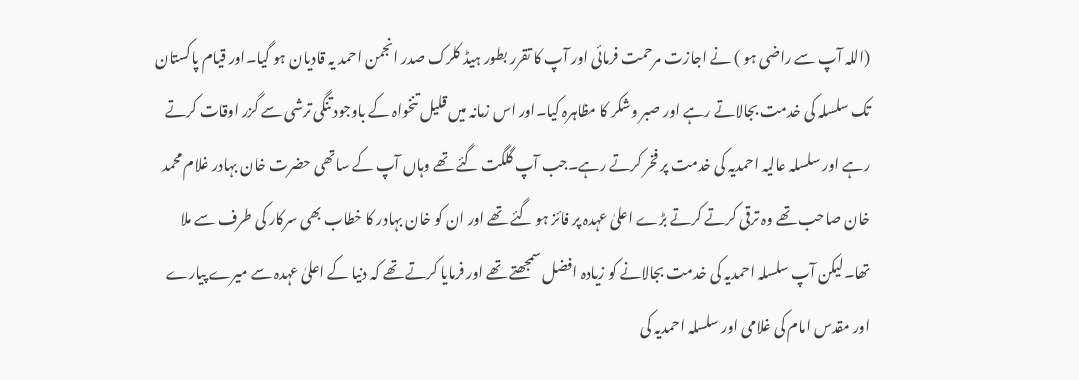(اللہ آپ سے راضی ہو ) نے اجازت مرحمت فرمائی اور آپ کا تقرر بطور ہیڈ کلرک صدر انجمن احمد یہ قادیان ہو گیا۔اور قیام پاکستان تک سلسلہ کی خدمت بجالاتے رہے اور صبر وشکر کا مظاہرہ کیا۔اور اس زمانہ میں قلیل تنخواہ کے باوجود تنگی ترشی سے گزر اوقات کرتے رہے اور سلسلہ عالیہ احمدیہ کی خدمت پر فخر کرتے رہے۔جب آپ گلگت گئے تھے وہاں آپ کے ساتھی حضرت خان بہادر غلام محمد خان صاحب تھے وہ ترقی کرتے کرتے بڑے اعلیٰ عہدہ پر فائز ہو گئے تھے اور ان کو خان بہادر کا خطاب بھی سرکار کی طرف سے ملا تھا۔لیکن آپ سلسلہ احمدیہ کی خدمت بجالانے کو زیادہ افضل سمجھتے تھے اور فرمایا کرتے تھے کہ دنیا کے اعلیٰ عہدہ سے میرے پیارے اور مقدس امام کی غلامی اور سلسلہ احمدیہ کی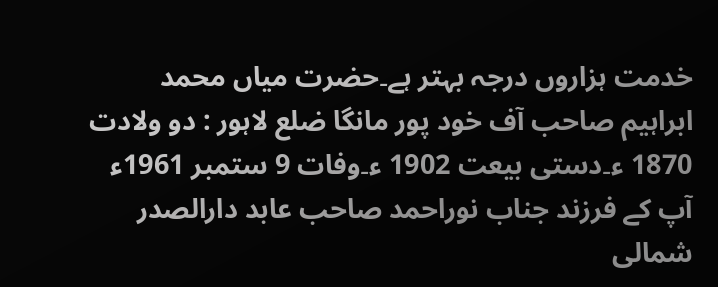خدمت ہزاروں درجہ بہتر ہے۔حضرت میاں محمد ابراہیم صاحب آف خود پور مانگا ضلع لاہور : دو ولادت 1870 ء۔دستی بیعت 1902 ء۔وفات 9 ستمبر 1961ء آپ کے فرزند جناب نوراحمد صاحب عابد دارالصدر شمالی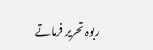ربوہ تحریر فرماتے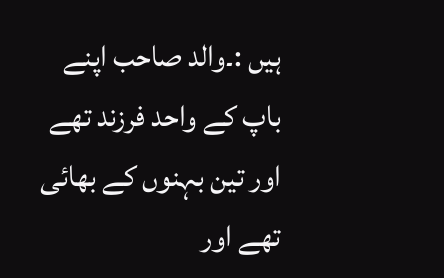ہیں :۔والد صاحب اپنے باپ کے واحد فرزند تھے اور تین بہنوں کے بھائی تھے اور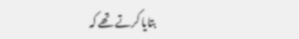بتایا کرتے تھے کہ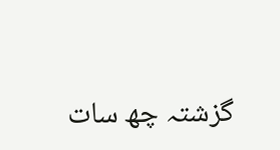گزشتہ چھ سات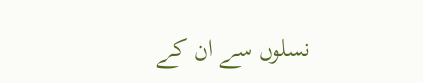نسلوں سے ان کے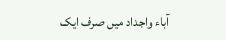آباء واجداد میں صرف ایک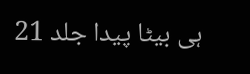ہی بیٹا پیدا جلد 21